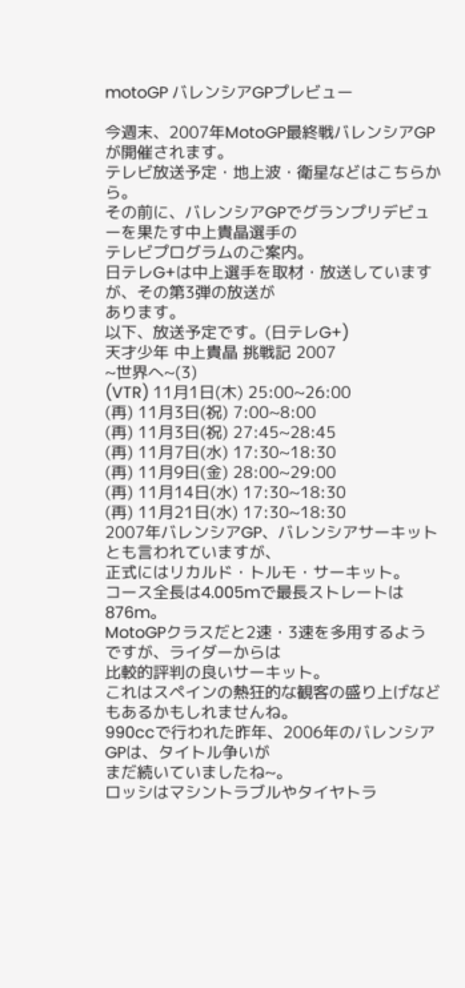motoGP バレンシアGPプレビュー

今週末、2007年MotoGP最終戦バレンシアGPが開催されます。
テレビ放送予定・地上波・衛星などはこちらから。
その前に、バレンシアGPでグランプリデビューを果たす中上貴晶選手の
テレビプログラムのご案内。
日テレG+は中上選手を取材・放送していますが、その第3弾の放送が
あります。
以下、放送予定です。(日テレG+)
天才少年 中上貴晶 挑戦記 2007
~世界へ~(3)
(VTR) 11月1日(木) 25:00~26:00
(再) 11月3日(祝) 7:00~8:00
(再) 11月3日(祝) 27:45~28:45
(再) 11月7日(水) 17:30~18:30
(再) 11月9日(金) 28:00~29:00
(再) 11月14日(水) 17:30~18:30
(再) 11月21日(水) 17:30~18:30
2007年バレンシアGP、バレンシアサーキットとも言われていますが、
正式にはリカルド・トルモ・サーキット。
コース全長は4.005mで最長ストレートは876m。
MotoGPクラスだと2速・3速を多用するようですが、ライダーからは
比較的評判の良いサーキット。
これはスペインの熱狂的な観客の盛り上げなどもあるかもしれませんね。
990ccで行われた昨年、2006年のバレンシアGPは、タイトル争いが
まだ続いていましたね~。
ロッシはマシントラブルやタイヤトラ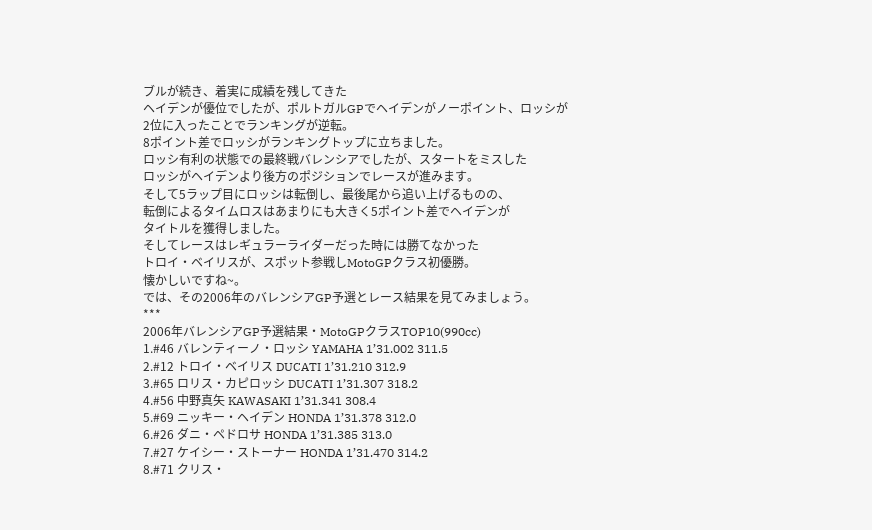ブルが続き、着実に成績を残してきた
ヘイデンが優位でしたが、ポルトガルGPでヘイデンがノーポイント、ロッシが
2位に入ったことでランキングが逆転。
8ポイント差でロッシがランキングトップに立ちました。
ロッシ有利の状態での最終戦バレンシアでしたが、スタートをミスした
ロッシがヘイデンより後方のポジションでレースが進みます。
そして5ラップ目にロッシは転倒し、最後尾から追い上げるものの、
転倒によるタイムロスはあまりにも大きく5ポイント差でヘイデンが
タイトルを獲得しました。
そしてレースはレギュラーライダーだった時には勝てなかった
トロイ・ベイリスが、スポット参戦しMotoGPクラス初優勝。
懐かしいですね~。
では、その2006年のバレンシアGP予選とレース結果を見てみましょう。
***
2006年バレンシアGP予選結果・MotoGPクラスTOP10(990cc)
1.#46 バレンティーノ・ロッシ YAMAHA 1’31.002 311.5
2.#12 トロイ・ベイリス DUCATI 1’31.210 312.9
3.#65 ロリス・カピロッシ DUCATI 1’31.307 318.2
4.#56 中野真矢 KAWASAKI 1’31.341 308.4
5.#69 ニッキー・ヘイデン HONDA 1’31.378 312.0
6.#26 ダニ・ペドロサ HONDA 1’31.385 313.0
7.#27 ケイシー・ストーナー HONDA 1’31.470 314.2
8.#71 クリス・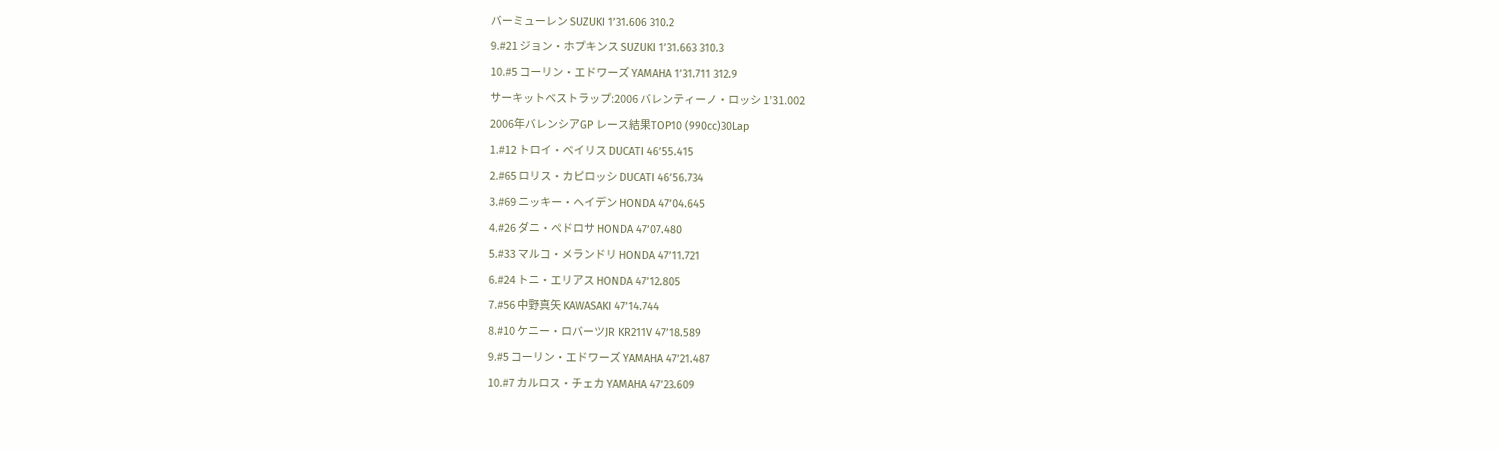バーミューレン SUZUKI 1’31.606 310.2
9.#21 ジョン・ホプキンス SUZUKI 1’31.663 310.3
10.#5 コーリン・エドワーズ YAMAHA 1’31.711 312.9
サーキットベストラップ:2006 バレンティーノ・ロッシ 1’31.002
2006年バレンシアGP レース結果TOP10 (990cc)30Lap
1.#12 トロイ・ベイリス DUCATI 46’55.415
2.#65 ロリス・カピロッシ DUCATI 46’56.734
3.#69 ニッキー・ヘイデン HONDA 47’04.645
4.#26 ダニ・ペドロサ HONDA 47’07.480
5.#33 マルコ・メランドリ HONDA 47’11.721
6.#24 トニ・エリアス HONDA 47’12.805
7.#56 中野真矢 KAWASAKI 47’14.744
8.#10 ケニー・ロバーツJR KR211V 47’18.589
9.#5 コーリン・エドワーズ YAMAHA 47’21.487
10.#7 カルロス・チェカ YAMAHA 47’23.609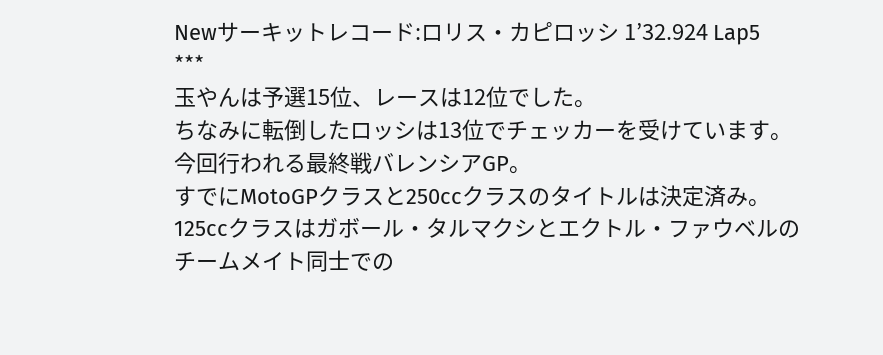Newサーキットレコード:ロリス・カピロッシ 1’32.924 Lap5
***
玉やんは予選15位、レースは12位でした。
ちなみに転倒したロッシは13位でチェッカーを受けています。
今回行われる最終戦バレンシアGP。
すでにMotoGPクラスと250ccクラスのタイトルは決定済み。
125ccクラスはガボール・タルマクシとエクトル・ファウベルの
チームメイト同士での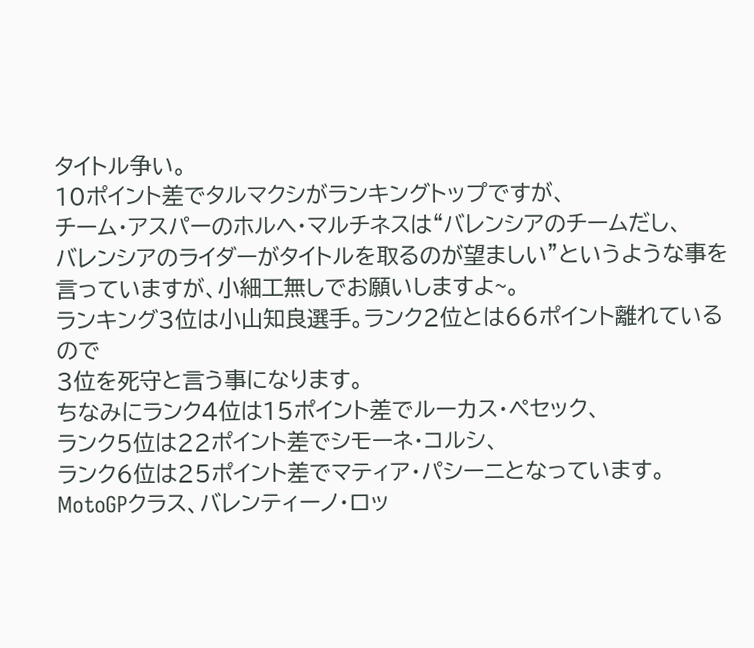タイトル争い。
10ポイント差でタルマクシがランキングトップですが、
チーム・アスパーのホルヘ・マルチネスは“バレンシアのチームだし、
バレンシアのライダーがタイトルを取るのが望ましい”というような事を
言っていますが、小細工無しでお願いしますよ~。
ランキング3位は小山知良選手。ランク2位とは66ポイント離れているので
3位を死守と言う事になります。
ちなみにランク4位は15ポイント差でルーカス・ペセック、
ランク5位は22ポイント差でシモーネ・コルシ、
ランク6位は25ポイント差でマティア・パシーニとなっています。
MotoGPクラス、バレンティーノ・ロッ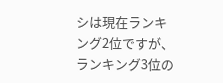シは現在ランキング2位ですが、
ランキング3位の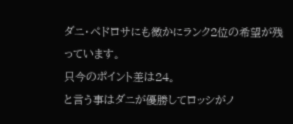ダニ・ペドロサにも微かにランク2位の希望が残っています。
只今のポイント差は24。
と言う事はダニが優勝してロッシがノ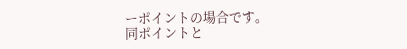ーポイントの場合です。
同ポイントと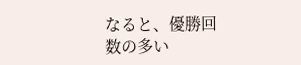なると、優勝回数の多い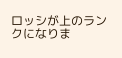ロッシが上のランクになりま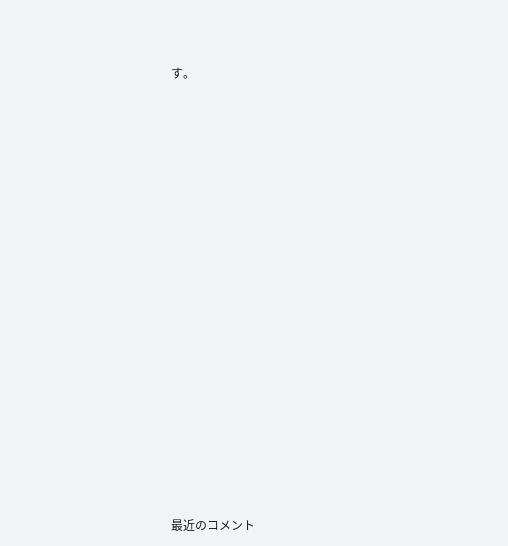す。

























最近のコメント